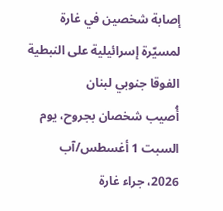إصابة شخصين في غارة لمسيّرة إسرائيلية على النبطية الفوقا جنوبي لبنان
أُصيب شخصان بجروح، يوم السبت 1 أغسطس/آب 2026، جراء غارة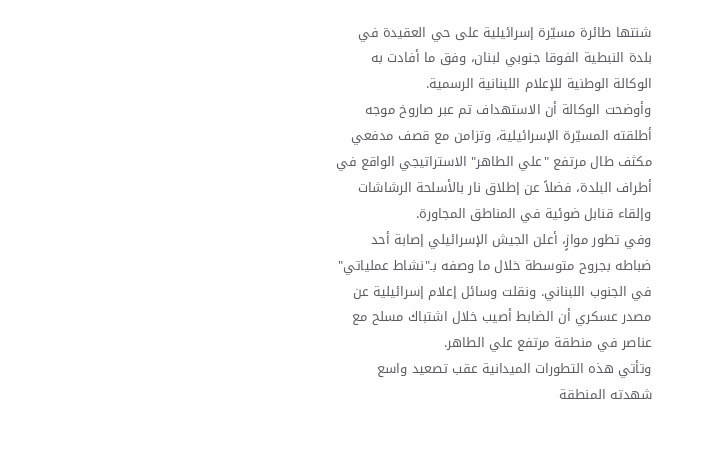شنتها طائرة مسيّرة إسرائيلية على حي العقيدة في بلدة النبطية الفوقا جنوبي لبنان، وفق ما أفادت به الوكالة الوطنية للإعلام اللبنانية الرسمية.
وأوضحت الوكالة أن الاستهداف تم عبر صاروخ موجه أطلقته المسيّرة الإسرائيلية، وتزامن مع قصف مدفعي مكثف طال مرتفع "علي الطاهر" الاستراتيجي الواقع في أطراف البلدة، فضلاً عن إطلاق نار بالأسلحة الرشاشات وإلقاء قنابل ضوئية في المناطق المجاورة.
وفي تطور موازٍ، أعلن الجيش الإسرائيلي إصابة أحد ضباطه بجروح متوسطة خلال ما وصفه بـ"نشاط عملياتي" في الجنوب اللبناني. ونقلت وسائل إعلام إسرائيلية عن مصدر عسكري أن الضابط أصيب خلال اشتباك مسلح مع عناصر في منطقة مرتفع علي الطاهر.
وتأتي هذه التطورات الميدانية عقب تصعيد واسع شهدته المنطقة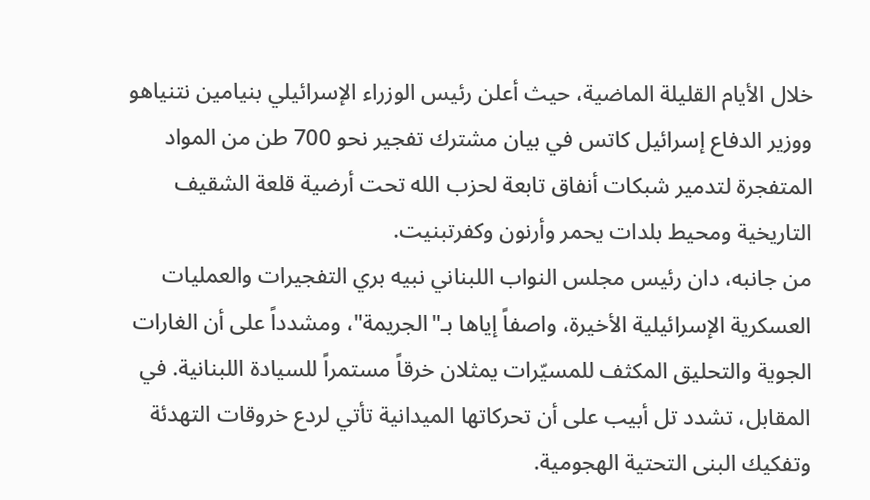خلال الأيام القليلة الماضية، حيث أعلن رئيس الوزراء الإسرائيلي بنيامين نتنياهو ووزير الدفاع إسرائيل كاتس في بيان مشترك تفجير نحو 700 طن من المواد المتفجرة لتدمير شبكات أنفاق تابعة لحزب الله تحت أرضية قلعة الشقيف التاريخية ومحيط بلدات يحمر وأرنون وكفرتبنيت.
من جانبه، دان رئيس مجلس النواب اللبناني نبيه بري التفجيرات والعمليات العسكرية الإسرائيلية الأخيرة، واصفاً إياها بـ"الجريمة"، ومشدداً على أن الغارات الجوية والتحليق المكثف للمسيّرات يمثلان خرقاً مستمراً للسيادة اللبنانية. في المقابل، تشدد تل أبيب على أن تحركاتها الميدانية تأتي لردع خروقات التهدئة وتفكيك البنى التحتية الهجومية.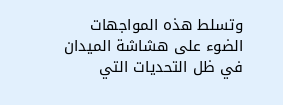وتسلط هذه المواجهات الضوء على هشاشة الميدان في ظل التحديات التي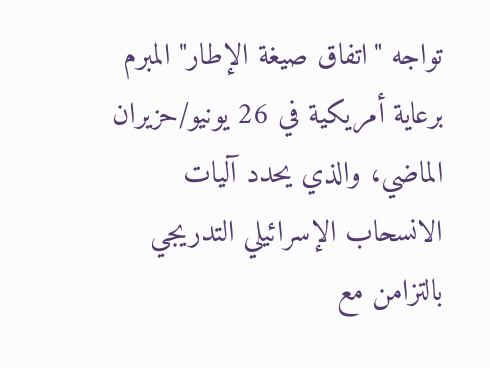تواجه "اتفاق صيغة الإطار" المبرم برعاية أمريكية في 26 يونيو/حزيران الماضي، والذي يحدد آليات الانسحاب الإسرائيلي التدريجي بالتزامن مع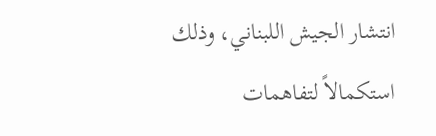انتشار الجيش اللبناني، وذلك استكمالاً لتفاهمات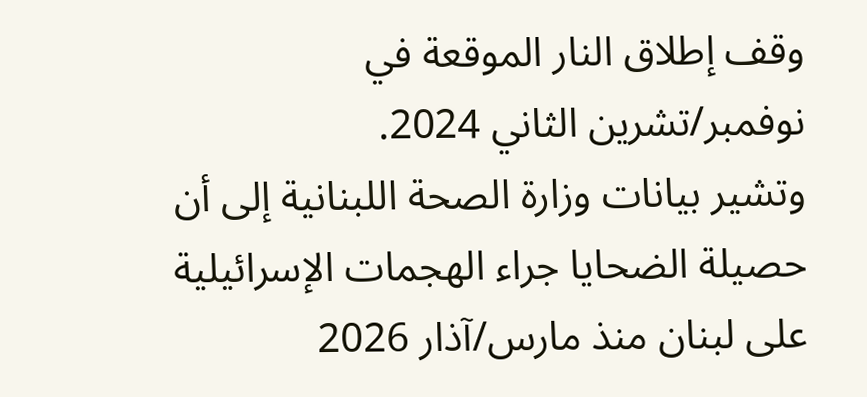وقف إطلاق النار الموقعة في نوفمبر/تشرين الثاني 2024.
وتشير بيانات وزارة الصحة اللبنانية إلى أن حصيلة الضحايا جراء الهجمات الإسرائيلية على لبنان منذ مارس/آذار 2026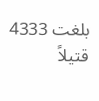بلغت 4333 قتيلاً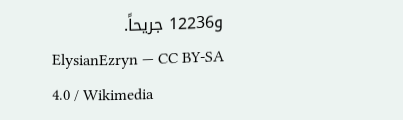و12236 جريحاً.
ElysianEzryn — CC BY-SA 4.0 / Wikimedia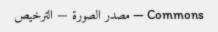Commons — مصدر الصورة — الترخيص